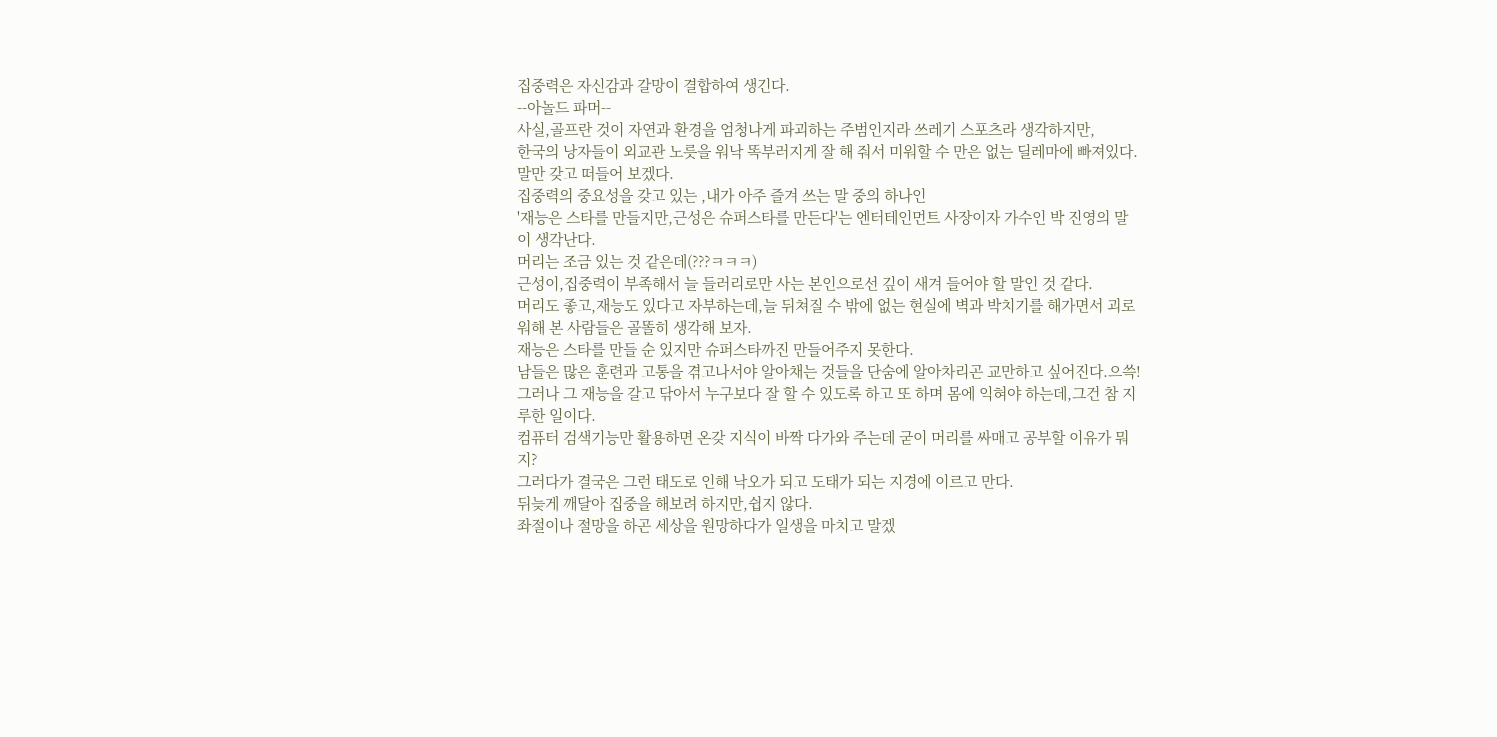집중력은 자신감과 갈망이 결합하여 생긴다.
--아놀드 파머--
사실,골프란 것이 자연과 환경을 엄청나게 파괴하는 주범인지라 쓰레기 스포츠라 생각하지만,
한국의 낭자들이 외교관 노릇을 워낙 똑부러지게 잘 해 줘서 미워할 수 만은 없는 딜레마에 빠져있다.
말만 갖고 떠들어 보겠다.
집중력의 중요성을 갖고 있는 ,내가 아주 즐겨 쓰는 말 중의 하나인
'재능은 스타를 만들지만,근성은 슈퍼스타를 만든다'는 엔터테인먼트 사장이자 가수인 박 진영의 말이 생각난다.
머리는 조금 있는 것 같은데(???ㅋㅋㅋ)
근성이,집중력이 부족해서 늘 들러리로만 사는 본인으로선 깊이 새겨 들어야 할 말인 것 같다.
머리도 좋고,재능도 있다고 자부하는데,늘 뒤쳐질 수 밖에 없는 현실에 벽과 박치기를 해가면서 괴로워해 본 사람들은 골똘히 생각해 보자.
재능은 스타를 만들 순 있지만 슈퍼스타까진 만들어주지 못한다.
남들은 많은 훈련과 고통을 겪고나서야 알아채는 것들을 단숨에 알아차리곤 교만하고 싶어진다.으쓱!
그러나 그 재능을 갈고 닦아서 누구보다 잘 할 수 있도록 하고 또 하며 몸에 익혀야 하는데,그건 참 지루한 일이다.
컴퓨터 검색기능만 활용하면 온갖 지식이 바짝 다가와 주는데 굳이 머리를 싸매고 공부할 이유가 뭐지?
그러다가 결국은 그런 태도로 인해 낙오가 되고 도태가 되는 지경에 이르고 만다.
뒤늦게 깨달아 집중을 해보려 하지만,쉽지 않다.
좌절이나 절망을 하곤 세상을 원망하다가 일생을 마치고 말겠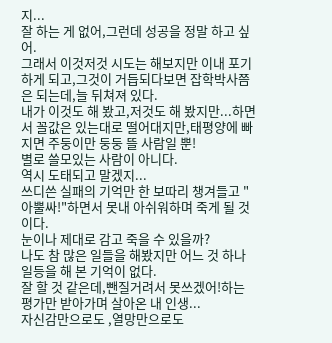지...
잘 하는 게 없어,그런데 성공을 정말 하고 싶어.
그래서 이것저것 시도는 해보지만 이내 포기하게 되고,그것이 거듭되다보면 잡학박사쯤은 되는데,늘 뒤쳐져 있다.
내가 이것도 해 봤고,저것도 해 봤지만...하면서 꼴값은 있는대로 떨어대지만,태평양에 빠지면 주둥이만 둥둥 뜰 사람일 뿐!
별로 쓸모있는 사람이 아니다.
역시 도태되고 말겠지...
쓰디쓴 실패의 기억만 한 보따리 챙겨들고 "아뿔싸!"하면서 못내 아쉬워하며 죽게 될 것이다.
눈이나 제대로 감고 죽을 수 있을까?
나도 참 많은 일들을 해봤지만 어느 것 하나 일등을 해 본 기억이 없다.
잘 할 것 같은데,뺀질거려서 못쓰겠어!하는 평가만 받아가며 살아온 내 인생...
자신감만으로도 ,열망만으로도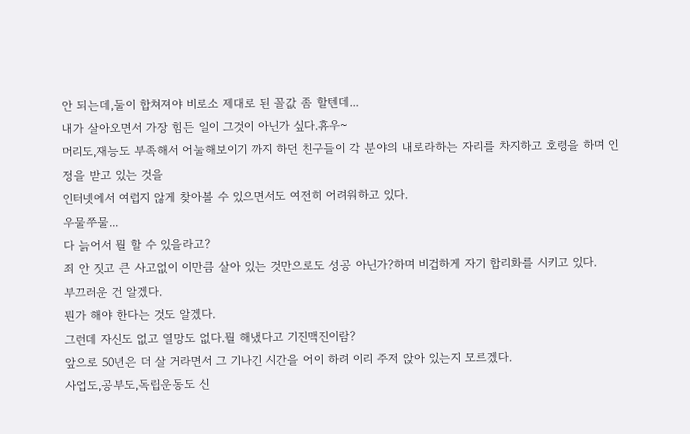안 되는데,둘이 합쳐져야 비로소 제대로 된 꼴값 좀 할텐데...
내가 살아오면서 가장 힘든 일이 그것이 아닌가 싶다.휴우~
머리도,재능도 부족해서 어눌해보이기 까지 하던 친구들이 각 분야의 내로라하는 자리를 차지하고 호령을 하며 인정을 받고 있는 것을
인터넷에서 여럽지 않게 찾아볼 수 있으면서도 여전히 어려워하고 있다.
우물쭈물...
다 늙어서 뭘 할 수 있을라고?
죄 안 짓고 큰 사고없이 이만큼 살아 있는 것만으로도 성공 아닌가?하며 비겁하게 자기 합리화를 시키고 있다.
부끄러운 건 알겠다.
뭔가 해야 한다는 것도 알겠다.
그런데 자신도 없고 열망도 없다.뭘 해냈다고 기진맥진이람?
앞으로 50년은 더 살 거라면서 그 기나긴 시간을 어이 하려 이리 주저 앉아 있는지 모르겠다.
사업도,공부도,독립운동도 신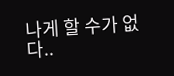나게 할 수가 없다..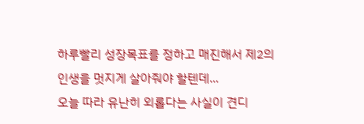하루빨리 성장목표를 정하고 매진해서 제2의 인생을 멋지게 살아줘야 할텐데...
오늘 따라 유난히 외롭다는 사실이 견디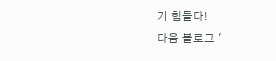기 힘들다!
다음 블로그 '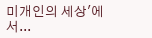미개인의 세상'에서...